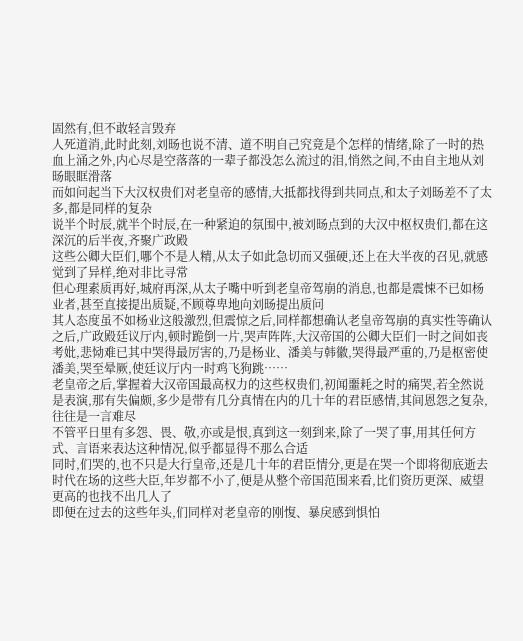固然有,但不敢轻言毁弃
人死道消,此时此刻,刘旸也说不清、道不明自己究竟是个怎样的情绪,除了一时的热血上涌之外,内心尽是空落落的一辈子都没怎么流过的泪,悄然之间,不由自主地从刘旸眼眶滑落
而如问起当下大汉权贵们对老皇帝的感情,大抵都找得到共同点,和太子刘旸差不了太多,都是同样的复杂
说半个时辰,就半个时辰,在一种紧迫的氛围中,被刘旸点到的大汉中枢权贵们,都在这深沉的后半夜,齐聚广政殿
这些公卿大臣们,哪个不是人精,从太子如此急切而又强硬,还上在大半夜的召见,就感觉到了异样,绝对非比寻常
但心理素质再好,城府再深,从太子嘴中听到老皇帝驾崩的消息,也都是震悚不已如杨业者,甚至直接提出质疑,不顾尊卑地向刘旸提出质问
其人态度虽不如杨业这般激烈,但震惊之后,同样都想确认老皇帝驾崩的真实性等确认之后,广政殿廷议厅内,顿时跪倒一片,哭声阵阵,大汉帝国的公卿大臣们一时之间如丧考妣,悲恸难已其中哭得最厉害的,乃是杨业、潘美与韩徽,哭得最严重的,乃是枢密使潘美,哭至晕厥,使廷议厅内一时鸡飞狗跳……
老皇帝之后,掌握着大汉帝国最高权力的这些权贵们,初闻噩耗之时的痛哭,若全然说是表演,那有失偏颇,多少是带有几分真情在内的几十年的君臣感情,其间恩怨之复杂,往往是一言难尽
不管平日里有多怨、畏、敬,亦或是恨,真到这一刻到来,除了一哭了事,用其任何方式、言语来表达这种情况,似乎都显得不那么合适
同时,们哭的,也不只是大行皇帝,还是几十年的君臣情分,更是在哭一个即将彻底逝去时代在场的这些大臣,年岁都不小了,便是从整个帝国范围来看,比们资历更深、威望更高的也找不出几人了
即便在过去的这些年头,们同样对老皇帝的刚愎、暴戾感到惧怕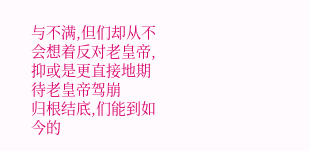与不满,但们却从不会想着反对老皇帝,抑或是更直接地期待老皇帝驾崩
归根结底,们能到如今的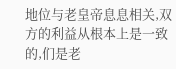地位与老皇帝息息相关,双方的利益从根本上是一致的,们是老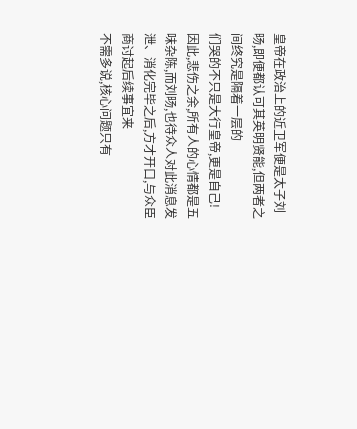皇帝在政治上的近卫军便是太子刘旸,即便都认可其英明贤能,但两者之间终究是隔着一层的
们哭的不只是大行皇帝,更是自己!
因此,悲伤之余,所有人的心情都是五味杂陈,而刘旸,也待众人对此消息发泄、消化完毕之后,方才开口,与众臣商讨起后续事宜来
不需多说,核心问题只有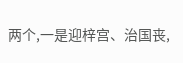两个,一是迎梓宫、治国丧,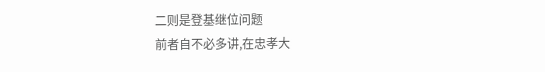二则是登基继位问题
前者自不必多讲,在忠孝大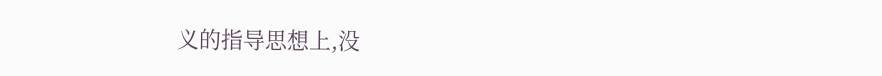义的指导思想上,没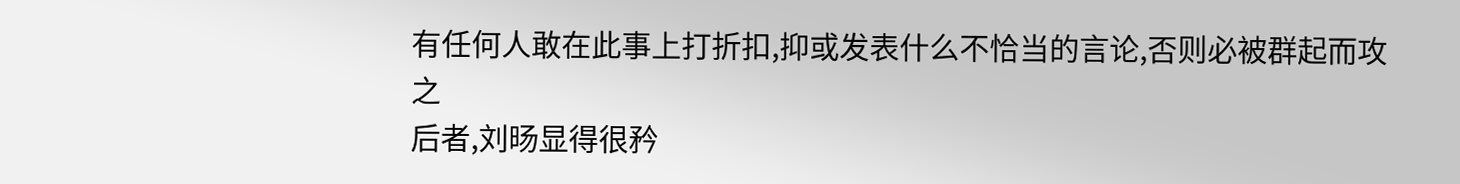有任何人敢在此事上打折扣,抑或发表什么不恰当的言论,否则必被群起而攻之
后者,刘旸显得很矜